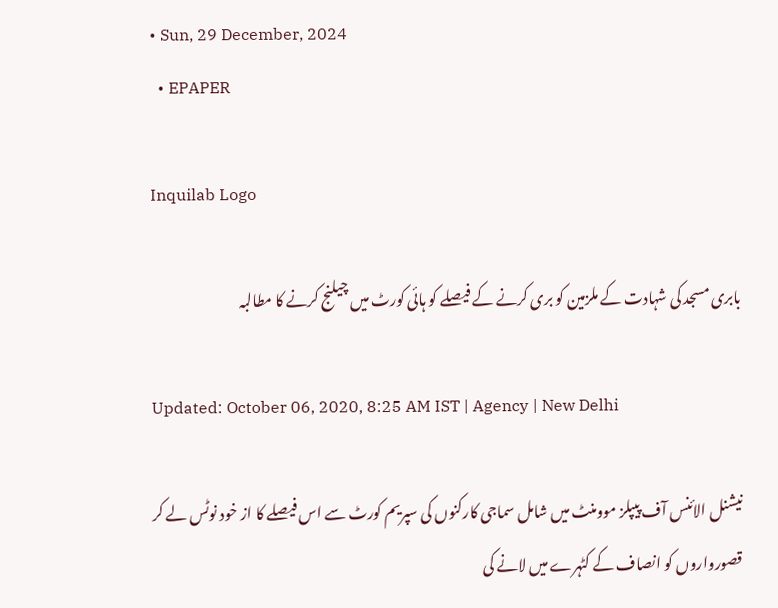• Sun, 29 December, 2024
  • EPAPER

Inquilab Logo

بابری مسجد کی شہادت کے ملزمین کو بری کرنے کے فیصلے کو ہائی کورٹ میں چیلنج کرنے کا مطالبہ

Updated: October 06, 2020, 8:25 AM IST | Agency | New Delhi

نیشنل الائنس آف پیپلز موومنٹ میں شامل سماجی کارکنوں کی سپریم کورٹ سے اس فیصلے کا از خود نوٹس لے کر قصورواروں کو انصاف کے کٹہرے میں لانے کی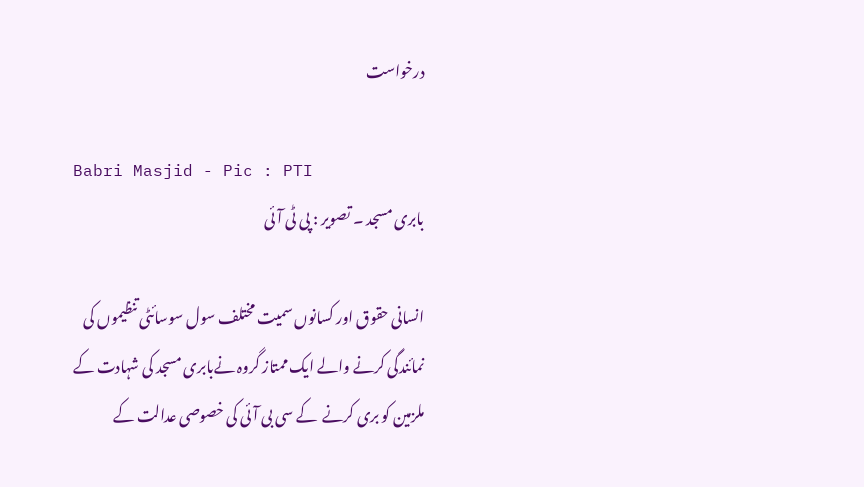درخواست

Babri Masjid - Pic : PTI
بابری مسجد ۔ تصویر : پی ٹی آئی

انسانی حقوق اور کسانوں سمیت مختلف سول سوسائٹی تنظیموں کی نمائندگی کرنے والے ایک ممتاز گروہ نےبابری مسجد کی شہادت کے ملزمین کو بری کرنے  کے سی بی آئی کی خصوصی عدالت کے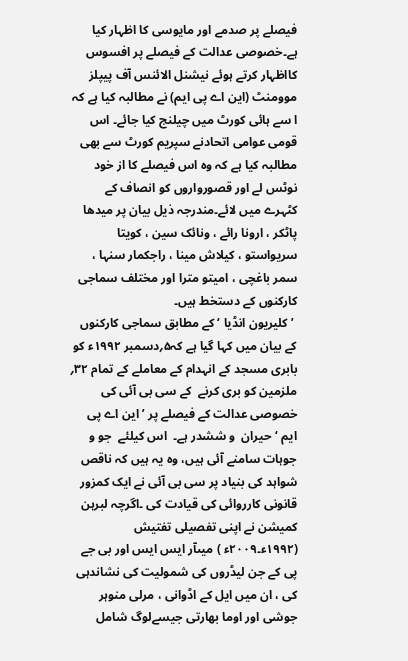فیصلے پر صدمے اور مایوسی کا اظہار کیا ہے۔خصوصی عدالت کے فیصلے پر افسوس کااظہار کرتے ہوئے نیشنل الائنس آف پیپلز موومنٹ (این اے پی ایم) نے مطالبہ کیا ہے کہ ا سے ہائی کورٹ میں چیلنج کیا جائے۔ اس قومی عوامی اتحادنے سپریم کورٹ سے بھی مطالبہ کیا ہے کہ وہ اس فیصلے کا از خود نوٹس لے اور قصورواروں کو انصاف کے کٹہرے میں لائے۔مندرجہ ذیل بیان پر میدھا پاٹکر ، ارونا رائے ، ونائک سین ، کویتا سریواستو ، کیلاش مینا ، راجکمار سنہا ، سمر باغچی ، امیتو مترا اور مختلف سماجی کارکنوں کے دستخط ہیں۔
 ’ کلیریون انڈیا ‘ کے مطابق سماجی کارکنوں کے بیان میں کہا گیا ہے کہ۵؍دسمبر ۱۹۹۲ء کو بابری مسجد کے انہدام کے معاملے کے تمام ۳۲؍ ملزمین کو بری کرنے  کے سی بی آئی کی خصوصی عدالت کے فیصلے پر ’این اے پی ایم ‘حیران  و ششدر ہے۔  اس کیلئے  جو و جوہات سامنے آئی ہیں، وہ یہ ہیں کہ ناقص شواہد کی بنیاد پر سی بی آئی نے ایک کمزور قانونی کارروائی کی قیادت کی ۔اگرچہ لبرہن کمیشن نے اپنی تفصیلی تفتیش (۱۹۹۲ء۔۲۰۰۹ء ) میںآر ایس ایس اور بی جے پی کے جن لیڈروں کی شمولیت کی نشاندہی کی ، ان میں ایل کے اڈوانی ، مرلی منوہر جوشی اور اوما بھارتی جیسےلوگ شامل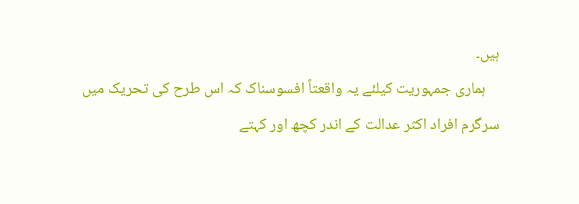ہیں۔
    ہماری جمہوریت کیلئے یہ واقعتاً افسوسناک کہ اس طرح کی تحریک میں سرگرم افراد اکثر عدالت کے اندر کچھ اور کہتے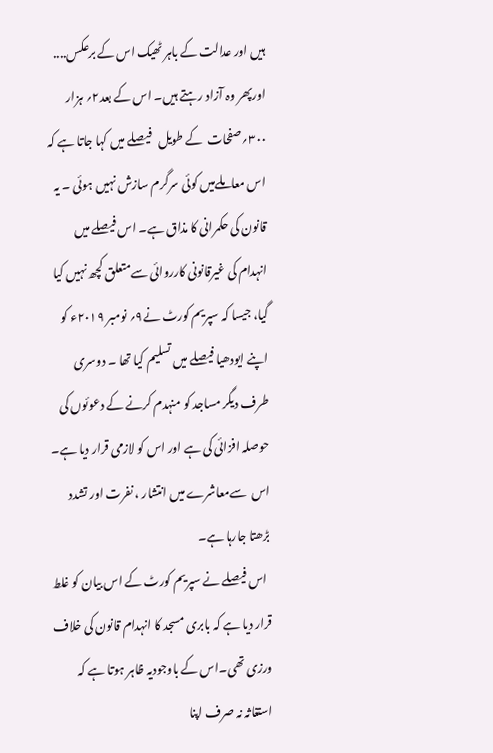ہیں اور عدالت کے باہر ٹھیک اس کے برعکس....  اورپھر وہ آزاد رہتے ہیں۔ اس کے بعد۲؍ ہزار ۳۰۰؍صفحات  کے طویل   فیصلے میں کہا جاتا ہے کہ اس معاملےمیں کوئی سرگرم سازش نہیں ہوئی ۔ یہ قانون کی حکمرانی کا مذاق ہے۔ اس فیصلے میں انہدام کی غیرقانونی کارروائی سےمتعلق کچھ نہیں کیا گیا، جیسا کہ سپریم کورٹ نے۹؍ نومبر ۲۰۱۹ء کو اپنے ایودھیا فیصلے میں تسلیم کیا تھا ۔ دوسری طرف دیگر مساجد کو منہدم کرنے کے دعوئوں کی حوصلہ افزائی کی ہے اور اس کو لازمی قرار دیا ہے۔ اس  سےمعاشرے میں انتشار ، نفرت اور تشدد بڑھتا جارہا ہے۔
  اس فیصلے نے سپریم کورٹ کے اس بیان کو غلط قرار دیا ہے کہ بابری مسجد کا انہدام قانون کی خلاف ورزی تھی۔اس کے باوجودیہ ظاہر ہوتا ہے کہ استغاثہ نہ صرف اپنا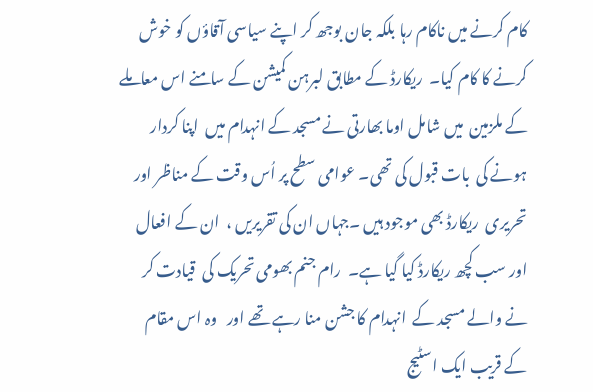کام کرنے میں ناکام رہا بلکہ جان بوجھ کر اپنے سیاسی آقاؤں کو خوش کرنے کا کام کیا۔  ریکارڈ کے مطابق لبرہن کمیشن کے سامنے اس معاملے کے ملزمین  میں شامل اوما بھارتی نے مسجد کے انہدام میں  اپنا کردار ہونے کی  بات قبول کی تھی۔ عوامی سطح پر اُس وقت کے مناظر اور تحریری  ریکارڈ بھی موجود ہیں ۔جہاں ان کی تقریریں ،  ان کے افعال اور سب کچھ ریکارڈ کیا گیا ہے۔  رام جنم بھومی تحریک کی  قیادت کر  نے والے مسجد کے  انہدام کا جشن منا رہے تھے اور   وہ اس مقام کے قریب ایک اسٹیج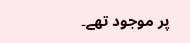پر موجود تھے۔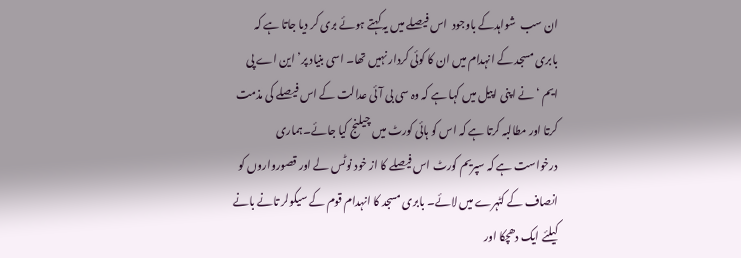ان سب  شواہدکے باوجود  اس فیصلے میں یہ کہتے ہوئے بری کر دیا جاتا ہے کہ بابری مسجد کے انہدام میں ان کا کوئی کردار نہیں تھا۔ اسی بنیاد پر’ این اے پی ایم ‘ نے اپنی اپیل میں کہا ہے کہ وہ سی بی آئی عدالت کے اس فیصلے کی مذمت  کرتا اور مطالبہ کرتا ہے کہ اس کو ہائی کورٹ میں چیلنج کیا جائے۔ہماری  درخواست ہے کہ سپریم کورٹ اس فیصلے کا از خود نوٹس لے اور قصورواروں کو انصاف کے کٹہرے میں لائے۔ بابری مسجد کا انہدام قوم کے سیکولر تانے بانے کیلئے ایک دھچکا اور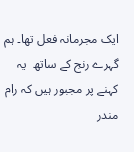ایک مجرمانہ فعل تھا۔ ہم گہرے رنج کے ساتھ  یہ کہنے پر مجبور ہیں کہ رام مندر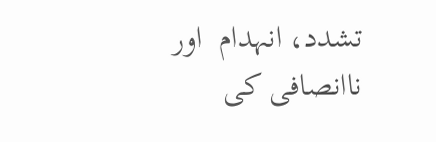تشدد، انہدام  اور  ناانصافی کی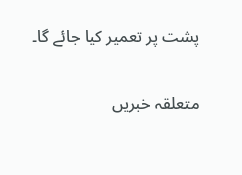پشت پر تعمیر کیا جائے گا۔

متعلقہ خبریں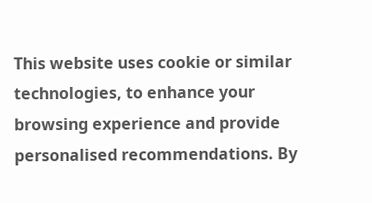This website uses cookie or similar technologies, to enhance your browsing experience and provide personalised recommendations. By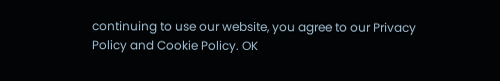continuing to use our website, you agree to our Privacy Policy and Cookie Policy. OK